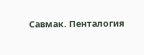Савмак. Пенталогия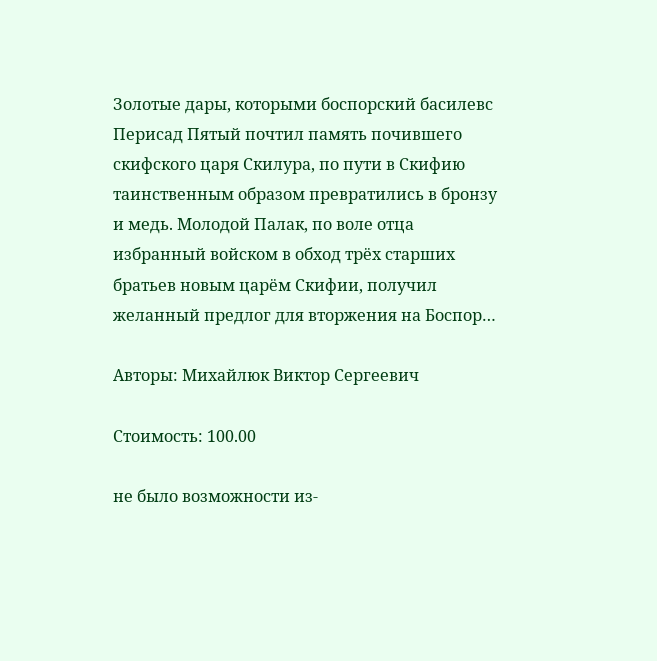Золотые дары, которыми боспорский басилевс Перисад Пятый почтил память почившего скифского царя Скилура, по пути в Скифию таинственным образом превратились в бронзу и медь. Молодой Палак, по воле отца избранный войском в обход трёх старших братьев новым царём Скифии, получил желанный предлог для вторжения на Боспор…

Авторы: Михайлюк Виктор Сергеевич

Стоимость: 100.00

не было возможности из-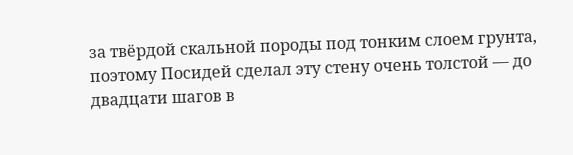за твёрдой скальной породы под тонким слоем грунта, поэтому Посидей сделал эту стену очень толстой — до двадцати шагов в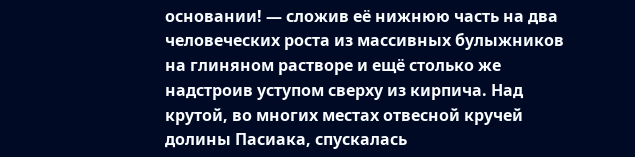основании! — сложив её нижнюю часть на два человеческих роста из массивных булыжников на глиняном растворе и ещё столько же надстроив уступом сверху из кирпича. Над крутой, во многих местах отвесной кручей долины Пасиака, спускалась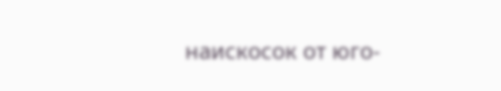наискосок от юго-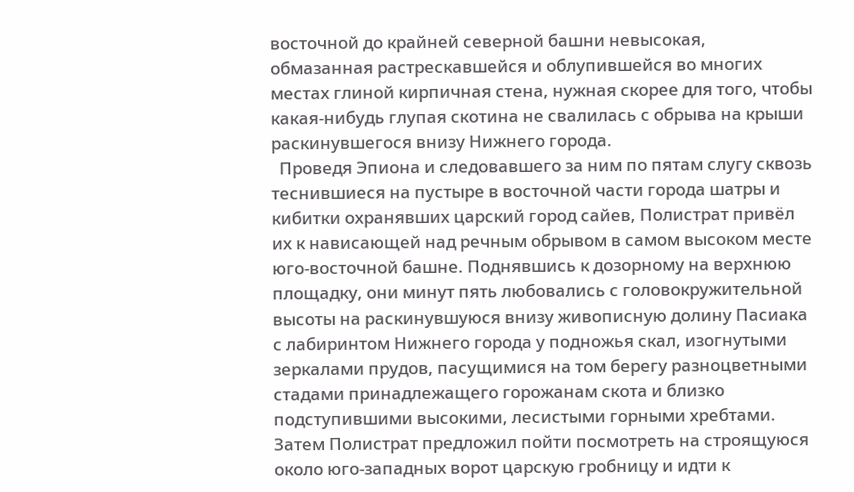восточной до крайней северной башни невысокая, обмазанная растрескавшейся и облупившейся во многих местах глиной кирпичная стена, нужная скорее для того, чтобы какая-нибудь глупая скотина не свалилась с обрыва на крыши раскинувшегося внизу Нижнего города.
  Проведя Эпиона и следовавшего за ним по пятам слугу сквозь теснившиеся на пустыре в восточной части города шатры и кибитки охранявших царский город сайев, Полистрат привёл их к нависающей над речным обрывом в самом высоком месте юго-восточной башне. Поднявшись к дозорному на верхнюю площадку, они минут пять любовались с головокружительной высоты на раскинувшуюся внизу живописную долину Пасиака с лабиринтом Нижнего города у подножья скал, изогнутыми зеркалами прудов, пасущимися на том берегу разноцветными стадами принадлежащего горожанам скота и близко подступившими высокими, лесистыми горными хребтами. Затем Полистрат предложил пойти посмотреть на строящуюся около юго-западных ворот царскую гробницу и идти к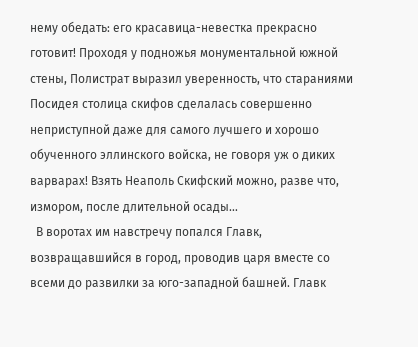нему обедать: его красавица-невестка прекрасно готовит! Проходя у подножья монументальной южной стены, Полистрат выразил уверенность, что стараниями Посидея столица скифов сделалась совершенно неприступной даже для самого лучшего и хорошо обученного эллинского войска, не говоря уж о диких варварах! Взять Неаполь Скифский можно, разве что, измором, после длительной осады…
  В воротах им навстречу попался Главк, возвращавшийся в город, проводив царя вместе со всеми до развилки за юго-западной башней. Главк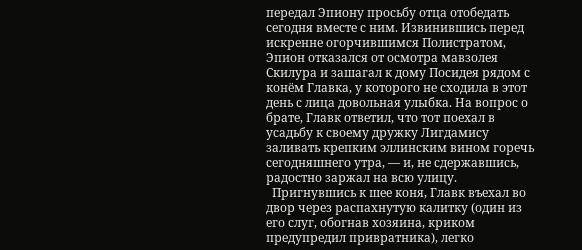передал Эпиону просьбу отца отобедать сегодня вместе с ним. Извинившись перед искренне огорчившимся Полистратом, Эпион отказался от осмотра мавзолея Скилура и зашагал к дому Посидея рядом с конём Главка, у которого не сходила в этот день с лица довольная улыбка. На вопрос о брате, Главк ответил, что тот поехал в усадьбу к своему дружку Лигдамису заливать крепким эллинским вином горечь сегодняшнего утра, — и, не сдержавшись, радостно заржал на всю улицу.
  Пригнувшись к шее коня, Главк въехал во двор через распахнутую калитку (один из его слуг, обогнав хозяина, криком предупредил привратника), легко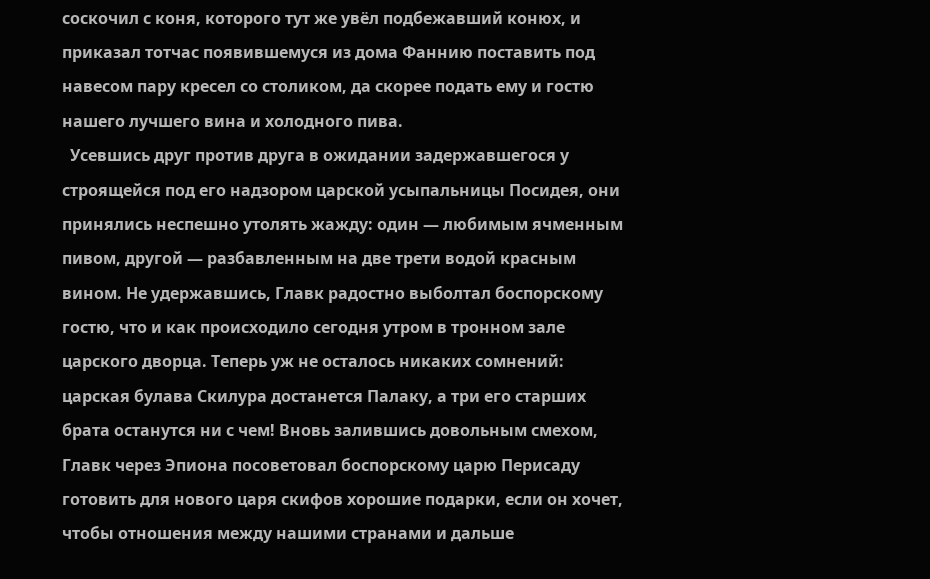соскочил с коня, которого тут же увёл подбежавший конюх, и приказал тотчас появившемуся из дома Фаннию поставить под навесом пару кресел со столиком, да скорее подать ему и гостю нашего лучшего вина и холодного пива.
  Усевшись друг против друга в ожидании задержавшегося у строящейся под его надзором царской усыпальницы Посидея, они принялись неспешно утолять жажду: один — любимым ячменным пивом, другой — разбавленным на две трети водой красным вином. Не удержавшись, Главк радостно выболтал боспорскому гостю, что и как происходило сегодня утром в тронном зале царского дворца. Теперь уж не осталось никаких сомнений: царская булава Скилура достанется Палаку, а три его старших брата останутся ни с чем! Вновь залившись довольным смехом, Главк через Эпиона посоветовал боспорскому царю Перисаду готовить для нового царя скифов хорошие подарки, если он хочет, чтобы отношения между нашими странами и дальше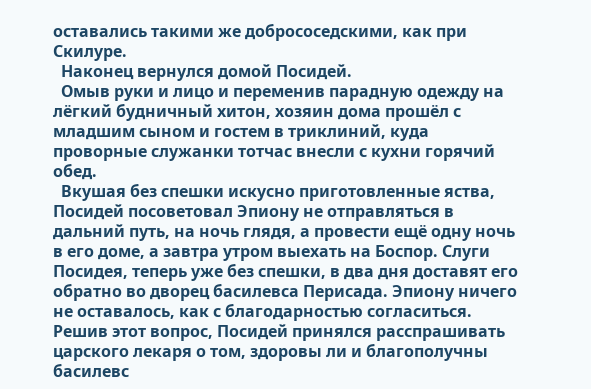оставались такими же добрососедскими, как при Скилуре.
  Наконец вернулся домой Посидей.
  Омыв руки и лицо и переменив парадную одежду на лёгкий будничный хитон, хозяин дома прошёл с младшим сыном и гостем в триклиний, куда проворные служанки тотчас внесли с кухни горячий обед.
  Вкушая без спешки искусно приготовленные яства, Посидей посоветовал Эпиону не отправляться в дальний путь, на ночь глядя, а провести ещё одну ночь в его доме, а завтра утром выехать на Боспор. Слуги Посидея, теперь уже без спешки, в два дня доставят его обратно во дворец басилевса Перисада. Эпиону ничего не оставалось, как с благодарностью согласиться. Решив этот вопрос, Посидей принялся расспрашивать царского лекаря о том, здоровы ли и благополучны басилевс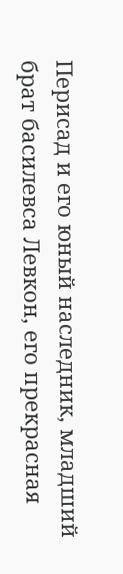Перисад и его юный наследник, младший брат басилевса Левкон, его прекрасная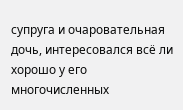супруга и очаровательная дочь, интересовался всё ли хорошо у его многочисленных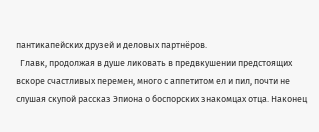пантикапейских друзей и деловых партнёров.
  Главк, продолжая в душе ликовать в предвкушении предстоящих вскоре счастливых перемен, много с аппетитом ел и пил, почти не слушая скупой рассказ Эпиона о боспорских знакомцах отца. Наконец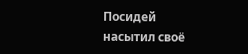Посидей насытил своё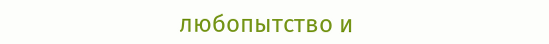любопытство и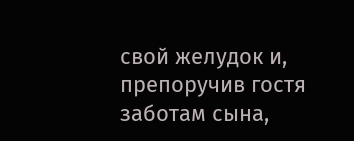свой желудок и, препоручив гостя заботам сына,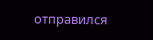отправился